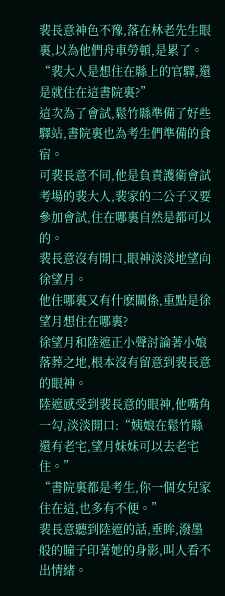裴長意神色不豫,落在林老先生眼裏,以為他們舟車勞頓,是累了。
“裴大人是想住在縣上的官驛,還是就住在這書院裏?”
這次為了會試,鬆竹縣準備了好些驛站,書院裏也為考生們準備的食宿。
可裴長意不同,他是負責護衛會試考場的裴大人,裴家的二公子又要參加會試,住在哪裏自然是都可以的。
裴長意沒有開口,眼神淡淡地望向徐望月。
他住哪裏又有什麽關係,重點是徐望月想住在哪裏?
徐望月和陸遮正小聲討論著小娘落葬之地,根本沒有留意到裴長意的眼神。
陸遮感受到裴長意的眼神,他嘴角一勾,淡淡開口:“姨娘在鬆竹縣還有老宅,望月妹妹可以去老宅住。”
“書院裏都是考生,你一個女兒家住在這,也多有不便。”
裴長意聽到陸遮的話,垂眸,潑墨般的瞳子印著她的身影,叫人看不出情緒。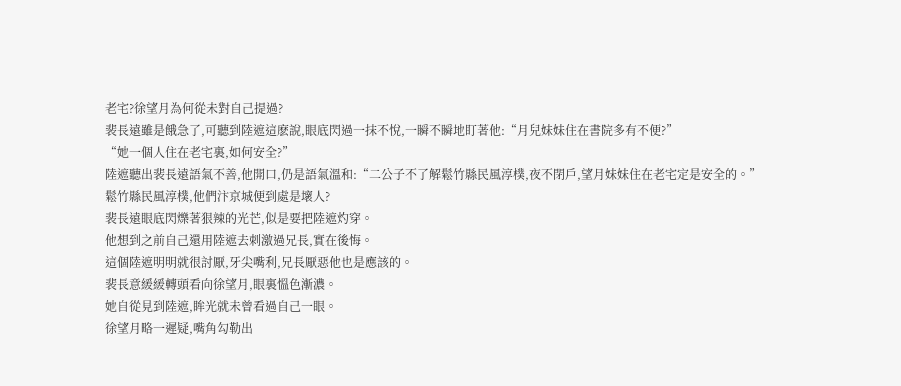老宅?徐望月為何從未對自己提過?
裴長遠雖是餓急了,可聽到陸遮這麽說,眼底閃過一抹不悅,一瞬不瞬地盯著他:“月兒妹妹住在書院多有不便?”
“她一個人住在老宅裏,如何安全?”
陸遮聽出裴長遠語氣不善,他開口,仍是語氣溫和:“二公子不了解鬆竹縣民風淳樸,夜不閉戶,望月妹妹住在老宅定是安全的。”
鬆竹縣民風淳樸,他們汴京城便到處是壞人?
裴長遠眼底閃爍著狠辣的光芒,似是要把陸遮灼穿。
他想到之前自己還用陸遮去刺激過兄長,實在後悔。
這個陸遮明明就很討厭,牙尖嘴利,兄長厭惡他也是應該的。
裴長意緩緩轉頭看向徐望月,眼裏慍色漸濃。
她自從見到陸遮,眸光就未曾看過自己一眼。
徐望月略一遲疑,嘴角勾勒出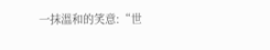一抹溫和的笑意:“世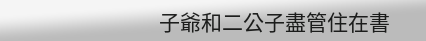子爺和二公子盡管住在書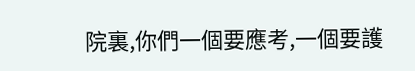院裏,你們一個要應考,一個要護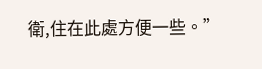衛,住在此處方便一些。”